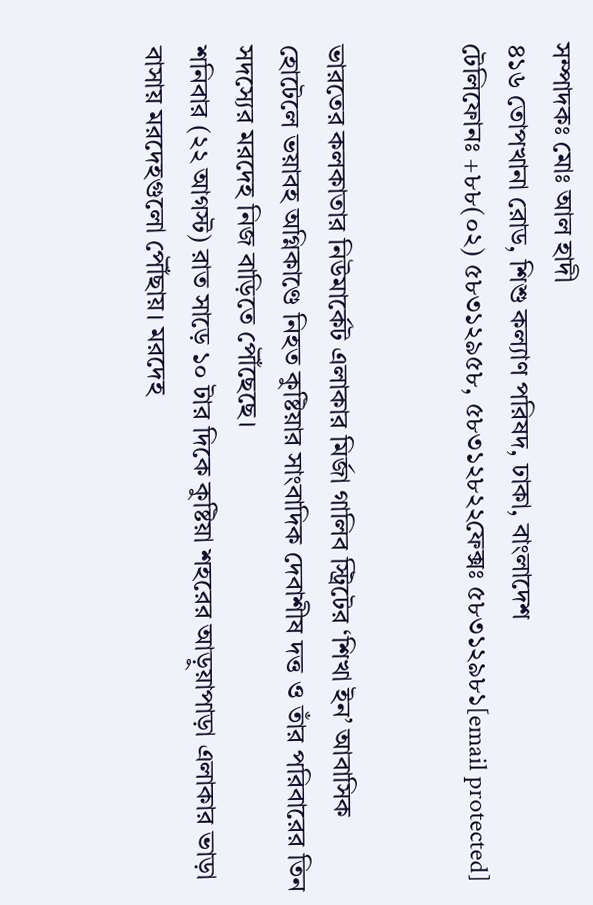সম্পাদকঃ মোঃ আল হাদী
৪১৬ তোপখানা রোড, শিশু কল্যাণ পরিষদ, ঢাকা, বাংলাদেশ
টেলিফোনঃ +৮৮(০২) ৫৮৩১২৯৫৮, ৫৮৩১২৮২২ফেক্সঃ ৫৮৩১২৯৮১[email protected]


ভারতের কলকাতার নিউমার্কেট এলাকার মির্জা গালিব স্ট্রিটের ‘শিখা ইন’ আবাসিক হোটেলে ভয়াবহ অগ্নিকাণ্ডে নিহত কুষ্টিয়ার সাংবাদিক দেবাশীষ দত্ত ও তাঁর পরিবারের তিন সদস্যের মরদেহ নিজ বাড়িতে পৌঁছেছে।
শনিবার (২২ আগস্ট) রাত সাড়ে ১০ টার দিকে কুষ্টিয়া শহরের আড়ুয়াপাড়া এলাকার ভাড়া বাসায় মরদেহগুলো পৌঁছায়। মরদেহ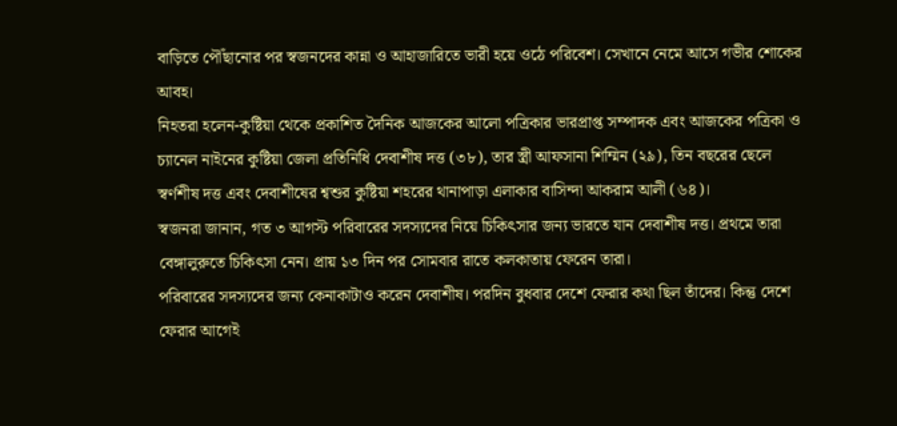বাড়িতে পৌঁছানোর পর স্বজনদের কান্না ও আহাজারিতে ভারী হয়ে ওঠে পরিবেশ। সেখানে নেমে আসে গভীর শোকের আবহ।
নিহতরা হলেন-কুষ্টিয়া থেকে প্রকাশিত দৈনিক আজকের আলো পত্রিকার ভারপ্রাপ্ত সম্পাদক এবং আজকের পত্রিকা ও চ্যানেল নাইনের কুষ্টিয়া জেলা প্রতিনিধি দেবাশীষ দত্ত (৩৮), তার স্ত্রী আফসানা শিম্মিন (২৯), তিন বছরের ছেলে স্বর্ণশীষ দত্ত এবং দেবাশীষের শ্বশুর কুষ্টিয়া শহরের থানাপাড়া এলাকার বাসিন্দা আকরাম আলী (৬৪)।
স্বজনরা জানান, গত ৩ আগস্ট পরিবারের সদস্যদের নিয়ে চিকিৎসার জন্য ভারতে যান দেবাশীষ দত্ত। প্রথমে তারা বেঙ্গালুরুতে চিকিৎসা নেন। প্রায় ১৩ দিন পর সোমবার রাতে কলকাতায় ফেরেন তারা।
পরিবারের সদস্যদের জন্য কেনাকাটাও করেন দেবাশীষ। পরদিন বুধবার দেশে ফেরার কথা ছিল তাঁদের। কিন্তু দেশে ফেরার আগেই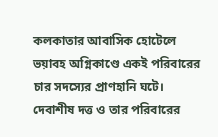কলকাতার আবাসিক হোটেলে ভয়াবহ অগ্নিকাণ্ডে একই পরিবারের চার সদস্যের প্রাণহানি ঘটে।
দেবাশীষ দত্ত ও তার পরিবারের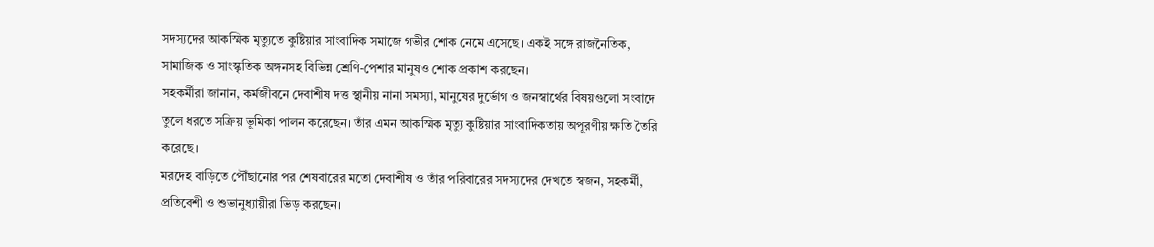সদস্যদের আকস্মিক মৃত্যুতে কুষ্টিয়ার সাংবাদিক সমাজে গভীর শোক নেমে এসেছে। একই সঙ্গে রাজনৈতিক, সামাজিক ও সাংস্কৃতিক অঙ্গনসহ বিভিন্ন শ্রেণি-পেশার মানুষও শোক প্রকাশ করছেন।
সহকর্মীরা জানান, কর্মজীবনে দেবাশীষ দত্ত স্থানীয় নানা সমস্যা, মানুষের দুর্ভোগ ও জনস্বার্থের বিষয়গুলো সংবাদে তুলে ধরতে সক্রিয় ভূমিকা পালন করেছেন। তাঁর এমন আকস্মিক মৃত্যু কুষ্টিয়ার সাংবাদিকতায় অপূরণীয় ক্ষতি তৈরি করেছে।
মরদেহ বাড়িতে পৌঁছানোর পর শেষবারের মতো দেবাশীষ ও তাঁর পরিবারের সদস্যদের দেখতে স্বজন, সহকর্মী, প্রতিবেশী ও শুভানুধ্যায়ীরা ভিড় করছেন।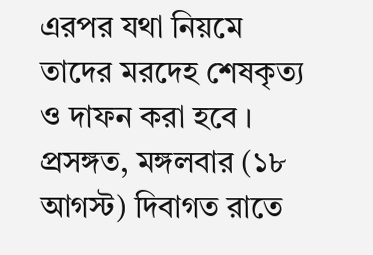এরপর যথা নিয়মে তাদের মরদেহ শেষকৃত্য ও দাফন করা হবে ।
প্রসঙ্গত, মঙ্গলবার (১৮ আগস্ট) দিবাগত রাতে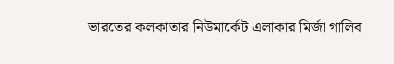ভারতের কলকাতার নিউমার্কেট এলাকার মির্জা গালিব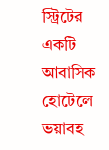স্ট্রিটের একটি আবাসিক হোটেলে ভয়াবহ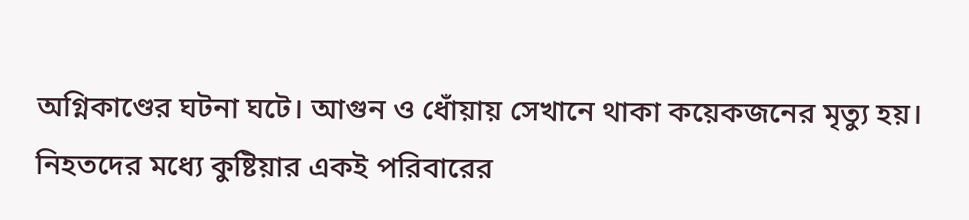অগ্নিকাণ্ডের ঘটনা ঘটে। আগুন ও ধোঁয়ায় সেখানে থাকা কয়েকজনের মৃত্যু হয়। নিহতদের মধ্যে কুষ্টিয়ার একই পরিবারের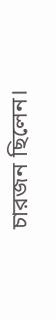চারজন ছিলেন।